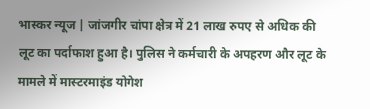भास्कर न्यूज | जांजगीर चांपा क्षेत्र में 21 लाख रुपए से अधिक की लूट का पर्दाफाश हुआ है। पुलिस ने कर्मचारी के अपहरण और लूट के मामले में मास्टरमाइंड योगेश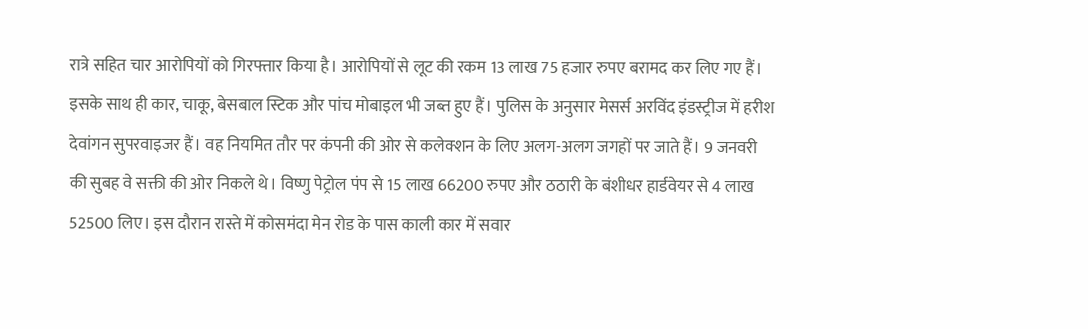रात्रे सहित चार आरोपियों को गिरफ्तार किया है। आरोपियों से लूट की रकम 13 लाख 75 हजार रुपए बरामद कर लिए गए हैं। इसके साथ ही कार, चाकू, बेसबाल स्टिक और पांच मोबाइल भी जब्त हुए हैं। पुलिस के अनुसार मेसर्स अरविंद इंडस्ट्रीज में हरीश देवांगन सुपरवाइजर हैं। वह नियमित तौर पर कंपनी की ओर से कलेक्शन के लिए अलग-अलग जगहों पर जाते हैं। 9 जनवरी की सुबह वे सक्ती की ओर निकले थे। विष्णु पेट्रोल पंप से 15 लाख 66200 रुपए और ठठारी के बंशीधर हार्डवेयर से 4 लाख 52500 लिए। इस दौरान रास्ते में कोसमंदा मेन रोड के पास काली कार में सवार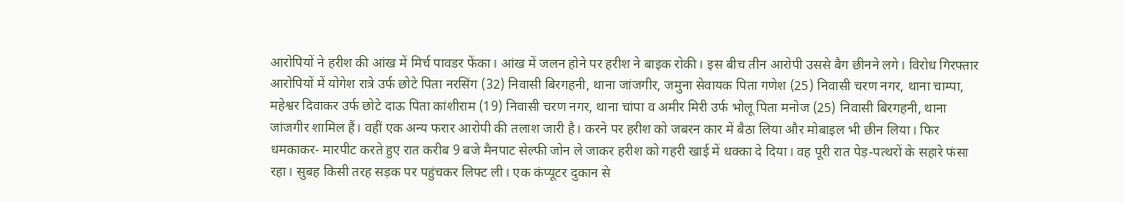आरोपियों ने हरीश की आंख में मिर्च पावडर फेंका। आंख में जलन होने पर हरीश ने बाइक रोकी। इस बीच तीन आरोपी उससे बैग छीनने लगे। विरोध गिरफ्तार आरोपियों में योगेश रात्रे उर्फ छोटे पिता नरसिंग (32) निवासी बिरगहनी, थाना जांजगीर, जमुना सेवायक पिता गणेश (25) निवासी चरण नगर, थाना चाम्पा, महेश्वर दिवाकर उर्फ छोटे दाऊ पिता कांशीराम (19) निवासी चरण नगर, थाना चांपा व अमीर मिरी उर्फ भोलू पिता मनोज (25) निवासी बिरगहनी, थाना जांजगीर शामिल हैं। वहीं एक अन्य फरार आरोपी की तलाश जारी है। करने पर हरीश को जबरन कार में बैठा लिया और मोबाइल भी छीन लिया। फिर धमकाकर- मारपीट करते हुए रात करीब 9 बजे मैनपाट सेल्फी जोन ले जाकर हरीश को गहरी खाई में धक्का दे दिया। वह पूरी रात पेड़-पत्थरों के सहारे फंसा रहा। सुबह किसी तरह सड़क पर पहुंचकर लिफ्ट ली। एक कंप्यूटर दुकान से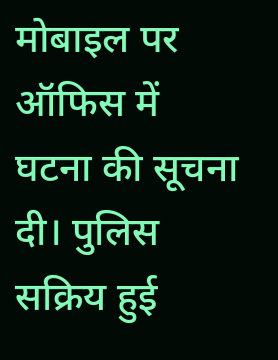मोबाइल पर ऑफिस में घटना की सूचना दी। पुलिस सक्रिय हुई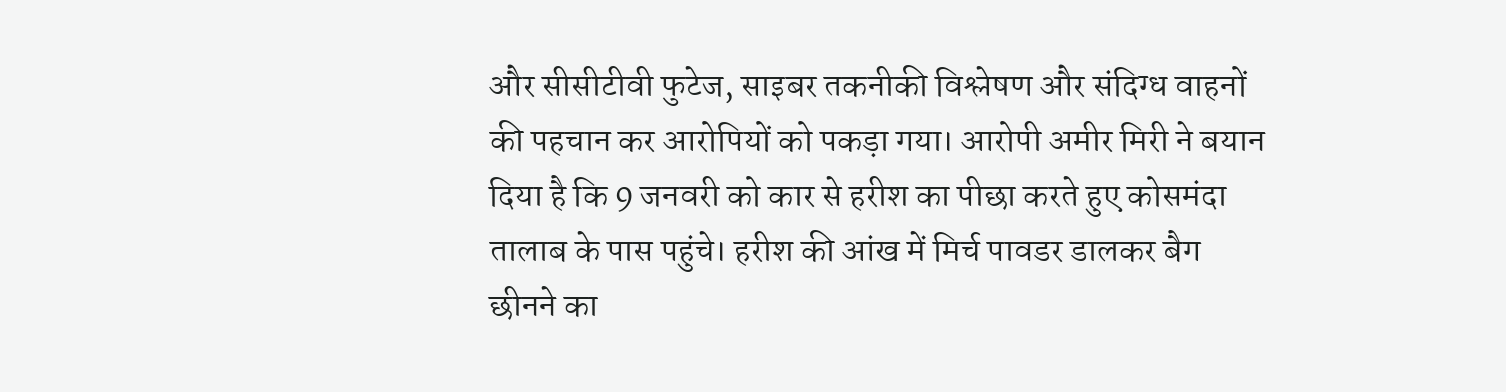और सीसीटीवी फुटेज, साइबर तकनीकी विश्लेषण और संदिग्ध वाहनों की पहचान कर आरोपियों को पकड़ा गया। आरोपी अमीर मिरी ने बयान दिया है कि 9 जनवरी को कार से हरीश का पीछा करते हुए कोसमंदा तालाब के पास पहुंचे। हरीश की आंख में मिर्च पावडर डालकर बैग छीनने का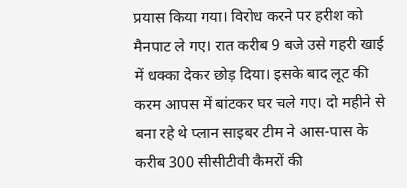प्रयास किया गया। विरोध करने पर हरीश को मैनपाट ले गए। रात करीब 9 बजे उसे गहरी खाई में धक्का देकर छोड़ दिया। इसके बाद लूट की करम आपस में बांटकर घर चले गए। दो महीने से बना रहे थे प्लान साइबर टीम ने आस-पास के करीब 300 सीसीटीवी कैमरों की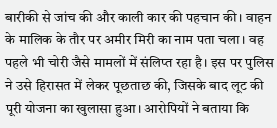बारीकी से जांच की और काली कार की पहचान की। वाहन के मालिक के तौर पर अमीर मिरी का नाम पता चला। वह पहले भी चोरी जैसे मामलों में संलिप्त रहा है। इस पर पुलिस ने उसे हिरासत में लेकर पूछताछ की, जिसके बाद लूट की पूरी योजना का खुलासा हुआ। आरोपियों ने बताया कि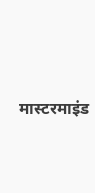मास्टरमाइंड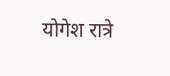योगेश रात्रे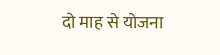दो माह से योजना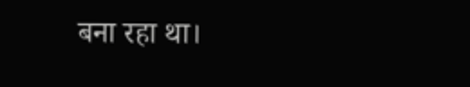बना रहा था।